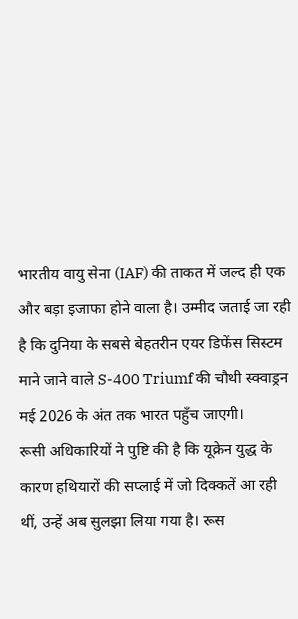भारतीय वायु सेना (IAF) की ताकत में जल्द ही एक और बड़ा इजाफा होने वाला है। उम्मीद जताई जा रही है कि दुनिया के सबसे बेहतरीन एयर डिफेंस सिस्टम माने जाने वाले S-400 Triumf की चौथी स्क्वाड्रन मई 2026 के अंत तक भारत पहुँच जाएगी।
रूसी अधिकारियों ने पुष्टि की है कि यूक्रेन युद्ध के कारण हथियारों की सप्लाई में जो दिक्कतें आ रही थीं, उन्हें अब सुलझा लिया गया है। रूस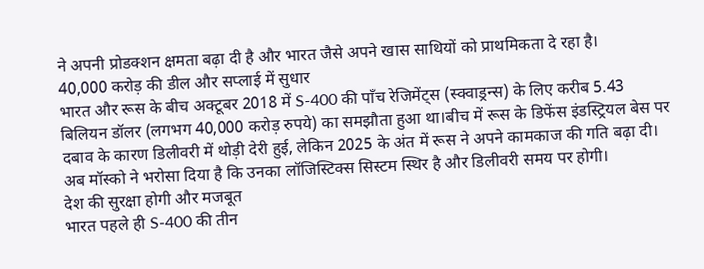ने अपनी प्रोडक्शन क्षमता बढ़ा दी है और भारत जैसे अपने खास साथियों को प्राथमिकता दे रहा है।
40,000 करोड़ की डील और सप्लाई में सुधार
भारत और रूस के बीच अक्टूबर 2018 में S-400 की पाँच रेजिमेंट्स (स्क्वाड्रन्स) के लिए करीब 5.43 बिलियन डॉलर (लगभग 40,000 करोड़ रुपये) का समझौता हुआ था।बीच में रूस के डिफेंस इंडस्ट्रियल बेस पर दबाव के कारण डिलीवरी में थोड़ी देरी हुई, लेकिन 2025 के अंत में रूस ने अपने कामकाज की गति बढ़ा दी।
अब मॉस्को ने भरोसा दिया है कि उनका लॉजिस्टिक्स सिस्टम स्थिर है और डिलीवरी समय पर होगी।
देश की सुरक्षा होगी और मजबूत
भारत पहले ही S-400 की तीन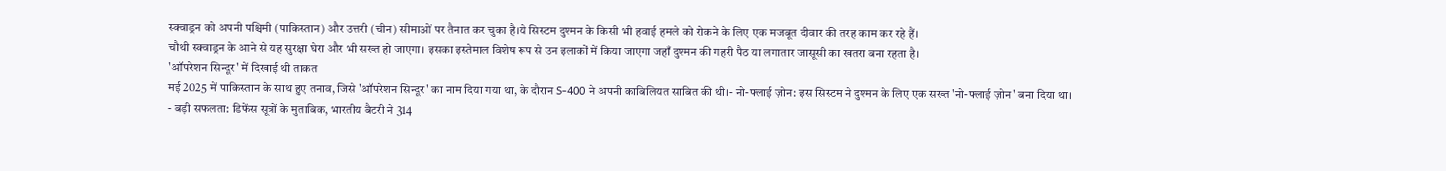स्क्वाड्रन को अपनी पश्चिमी (पाकिस्तान) और उत्तरी (चीन) सीमाओं पर तैनात कर चुका है।ये सिस्टम दुश्मन के किसी भी हवाई हमले को रोकने के लिए एक मजबूत दीवार की तरह काम कर रहे हैं।
चौथी स्क्वाड्रन के आने से यह सुरक्षा घेरा और भी सख्त हो जाएगा। इसका इस्तेमाल विशेष रूप से उन इलाकों में किया जाएगा जहाँ दुश्मन की गहरी पैठ या लगातार जासूसी का खतरा बना रहता है।
'ऑपरेशन सिन्दूर' में दिखाई थी ताकत
मई 2025 में पाकिस्तान के साथ हुए तनाव, जिसे 'ऑपरेशन सिन्दूर' का नाम दिया गया था, के दौरान S-400 ने अपनी काबिलियत साबित की थी।- नो-फ्लाई ज़ोन: इस सिस्टम ने दुश्मन के लिए एक सख्त 'नो-फ्लाई ज़ोन' बना दिया था।
- बड़ी सफलता: डिफेंस सूत्रों के मुताबिक, भारतीय बैटरी ने 314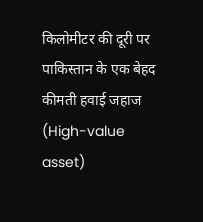किलोमीटर की दूरी पर पाकिस्तान के एक बेहद कीमती हवाई जहाज (High-value asset)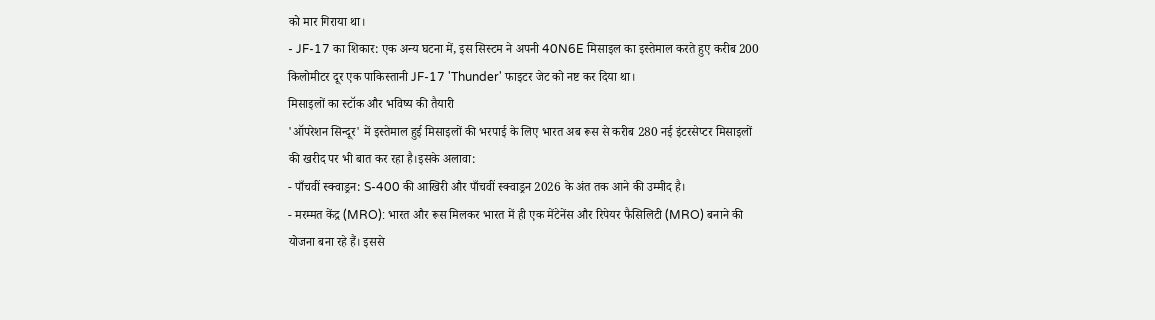को मार गिराया था।
- JF-17 का शिकार: एक अन्य घटना में, इस सिस्टम ने अपनी 40N6E मिसाइल का इस्तेमाल करते हुए करीब 200 किलोमीटर दूर एक पाकिस्तानी JF-17 'Thunder' फाइटर जेट को नष्ट कर दिया था।
मिसाइलों का स्टॉक और भविष्य की तैयारी
'ऑपरेशन सिन्दूर' में इस्तेमाल हुई मिसाइलों की भरपाई के लिए भारत अब रूस से करीब 280 नई इंटरसेप्टर मिसाइलों की खरीद पर भी बात कर रहा है।इसके अलावा:
- पाँचवीं स्क्वाड्रन: S-400 की आखिरी और पाँचवीं स्क्वाड्रन 2026 के अंत तक आने की उम्मीद है।
- मरम्मत केंद्र (MRO): भारत और रूस मिलकर भारत में ही एक मेंटेनेंस और रिपेयर फैसिलिटी (MRO) बनाने की योजना बना रहे हैं। इससे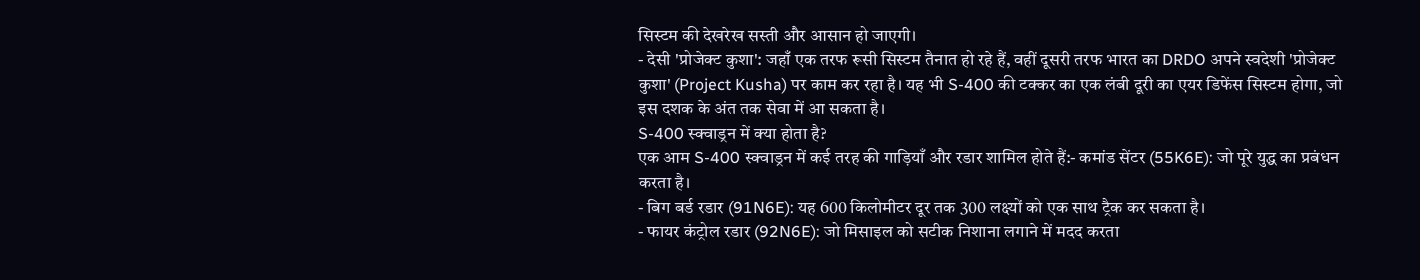सिस्टम की देखरेख सस्ती और आसान हो जाएगी।
- देसी 'प्रोजेक्ट कुशा': जहाँ एक तरफ रूसी सिस्टम तैनात हो रहे हैं, वहीं दूसरी तरफ भारत का DRDO अपने स्वदेशी 'प्रोजेक्ट कुशा' (Project Kusha) पर काम कर रहा है। यह भी S-400 की टक्कर का एक लंबी दूरी का एयर डिफेंस सिस्टम होगा, जो इस दशक के अंत तक सेवा में आ सकता है।
S-400 स्क्वाड्रन में क्या होता है?
एक आम S-400 स्क्वाड्रन में कई तरह की गाड़ियाँ और रडार शामिल होते हैं:- कमांड सेंटर (55K6E): जो पूरे युद्ध का प्रबंधन करता है।
- बिग बर्ड रडार (91N6E): यह 600 किलोमीटर दूर तक 300 लक्ष्यों को एक साथ ट्रैक कर सकता है।
- फायर कंट्रोल रडार (92N6E): जो मिसाइल को सटीक निशाना लगाने में मदद करता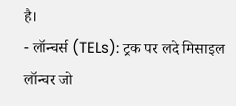है।
- लॉन्चर्स (TELs): ट्रक पर लदे मिसाइल लॉन्चर जो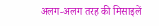अलग-अलग तरह की मिसाइलें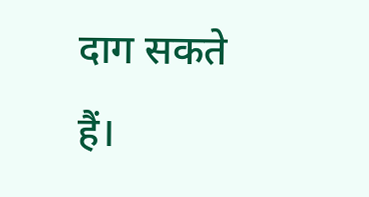दाग सकते हैं।